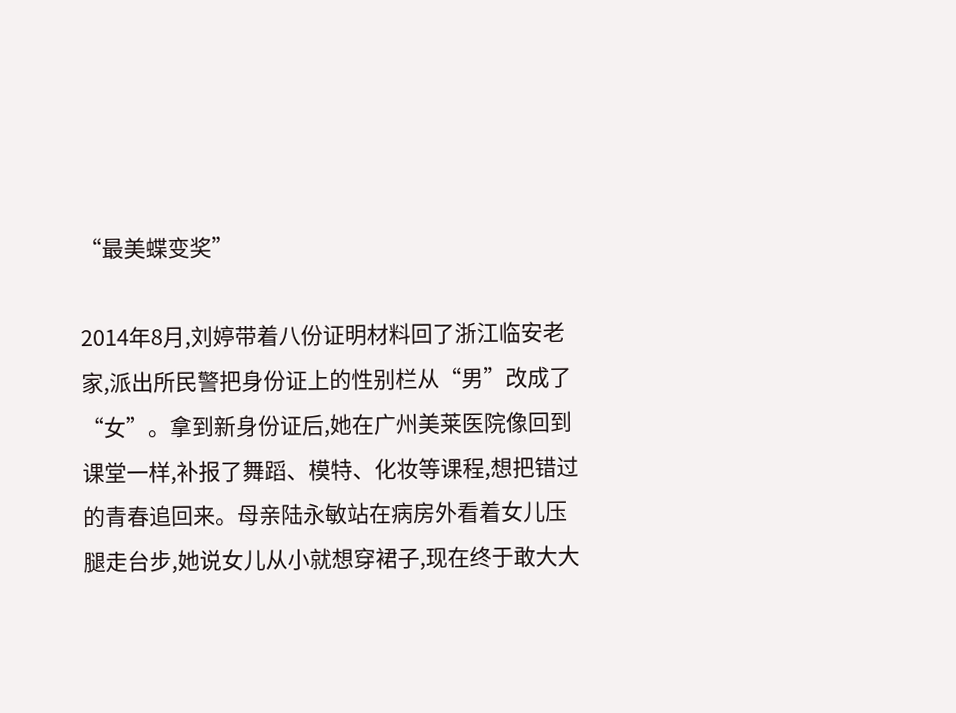“最美蝶变奖”

2014年8月,刘婷带着八份证明材料回了浙江临安老家,派出所民警把身份证上的性别栏从“男”改成了“女”。拿到新身份证后,她在广州美莱医院像回到课堂一样,补报了舞蹈、模特、化妆等课程,想把错过的青春追回来。母亲陆永敏站在病房外看着女儿压腿走台步,她说女儿从小就想穿裙子,现在终于敢大大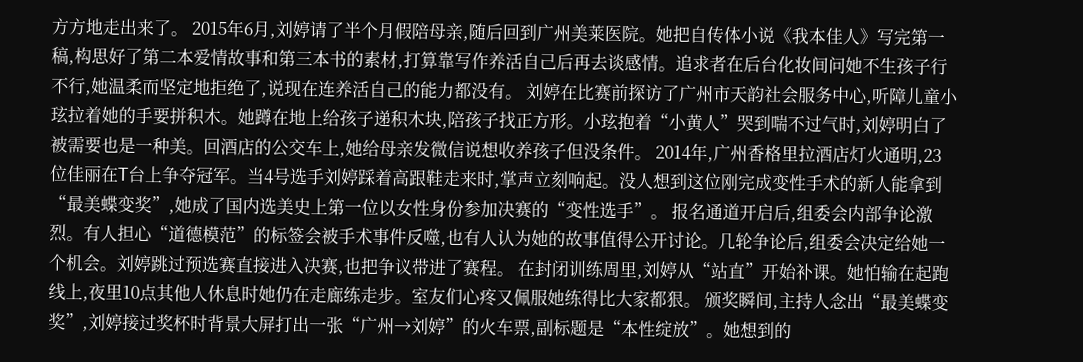方方地走出来了。 2015年6月,刘婷请了半个月假陪母亲,随后回到广州美莱医院。她把自传体小说《我本佳人》写完第一稿,构思好了第二本爱情故事和第三本书的素材,打算靠写作养活自己后再去谈感情。追求者在后台化妆间问她不生孩子行不行,她温柔而坚定地拒绝了,说现在连养活自己的能力都没有。 刘婷在比赛前探访了广州市天韵社会服务中心,听障儿童小玹拉着她的手要拼积木。她蹲在地上给孩子递积木块,陪孩子找正方形。小玹抱着“小黄人”哭到喘不过气时,刘婷明白了被需要也是一种美。回酒店的公交车上,她给母亲发微信说想收养孩子但没条件。 2014年,广州香格里拉酒店灯火通明,23位佳丽在T台上争夺冠军。当4号选手刘婷踩着高跟鞋走来时,掌声立刻响起。没人想到这位刚完成变性手术的新人能拿到“最美蝶变奖”,她成了国内选美史上第一位以女性身份参加决赛的“变性选手”。 报名通道开启后,组委会内部争论激烈。有人担心“道德模范”的标签会被手术事件反噬,也有人认为她的故事值得公开讨论。几轮争论后,组委会决定给她一个机会。刘婷跳过预选赛直接进入决赛,也把争议带进了赛程。 在封闭训练周里,刘婷从“站直”开始补课。她怕输在起跑线上,夜里10点其他人休息时她仍在走廊练走步。室友们心疼又佩服她练得比大家都狠。 颁奖瞬间,主持人念出“最美蝶变奖”,刘婷接过奖杯时背景大屏打出一张“广州→刘婷”的火车票,副标题是“本性绽放”。她想到的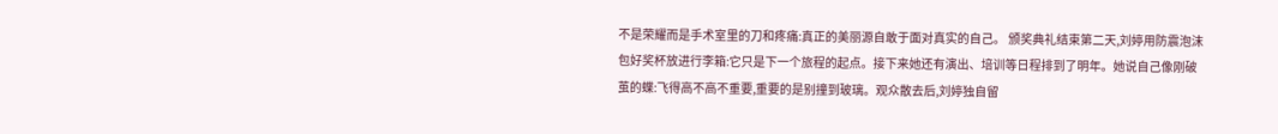不是荣耀而是手术室里的刀和疼痛:真正的美丽源自敢于面对真实的自己。 颁奖典礼结束第二天,刘婷用防震泡沫包好奖杯放进行李箱:它只是下一个旅程的起点。接下来她还有演出、培训等日程排到了明年。她说自己像刚破茧的蝶:飞得高不高不重要,重要的是别撞到玻璃。观众散去后,刘婷独自留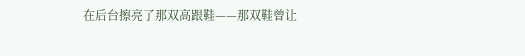在后台擦亮了那双高跟鞋——那双鞋曾让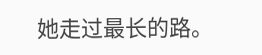她走过最长的路。